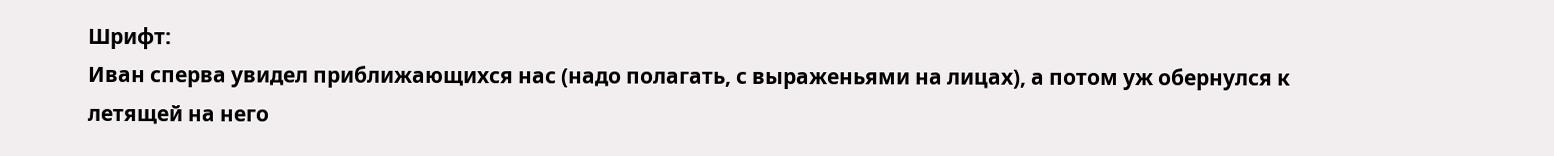Шрифт:
Иван сперва увидел приближающихся нас (надо полагать, с выраженьями на лицах), а потом уж обернулся к летящей на него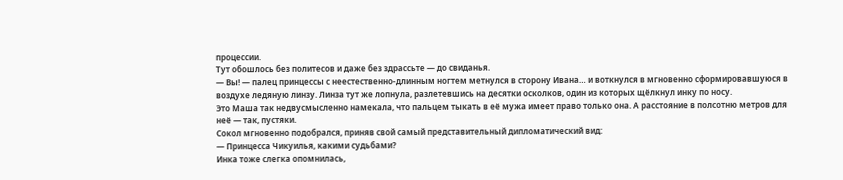процессии.
Тут обошлось без политесов и даже без здрассьте — до свиданья.
— Вы! — палец принцессы с неестественно-длинным ногтем метнулся в сторону Ивана… и воткнулся в мгновенно сформировавшуюся в воздухе ледяную линзу. Линза тут же лопнула, разлетевшись на десятки осколков, один из которых щёлкнул инку по носу.
Это Маша так недвусмысленно намекала, что пальцем тыкать в её мужа имеет право только она. А расстояние в полсотню метров для неё — так, пустяки.
Сокол мгновенно подобрался, приняв свой самый представительный дипломатический вид:
— Принцесса Чикуилья, какими судьбами?
Инка тоже слегка опомнилась,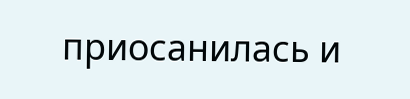приосанилась и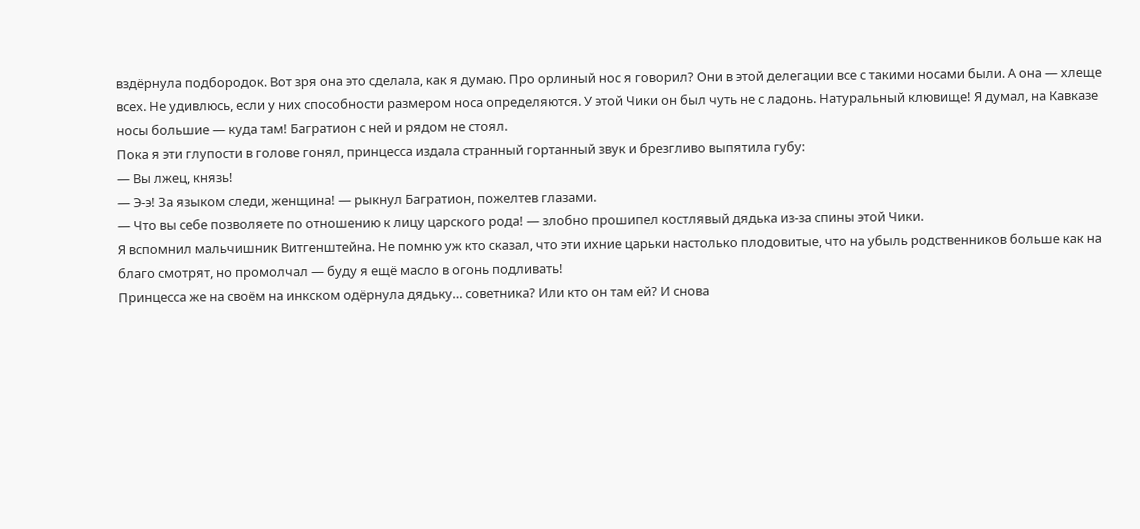вздёрнула подбородок. Вот зря она это сделала, как я думаю. Про орлиный нос я говорил? Они в этой делегации все с такими носами были. А она — хлеще всех. Не удивлюсь, если у них способности размером носа определяются. У этой Чики он был чуть не с ладонь. Натуральный клювище! Я думал, на Кавказе носы большие — куда там! Багратион с ней и рядом не стоял.
Пока я эти глупости в голове гонял, принцесса издала странный гортанный звук и брезгливо выпятила губу:
— Вы лжец, князь!
— Э-э! За языком следи, женщина! — рыкнул Багратион, пожелтев глазами.
— Что вы себе позволяете по отношению к лицу царского рода! — злобно прошипел костлявый дядька из-за спины этой Чики.
Я вспомнил мальчишник Витгенштейна. Не помню уж кто сказал, что эти ихние царьки настолько плодовитые, что на убыль родственников больше как на благо смотрят, но промолчал — буду я ещё масло в огонь подливать!
Принцесса же на своём на инкском одёрнула дядьку… советника? Или кто он там ей? И снова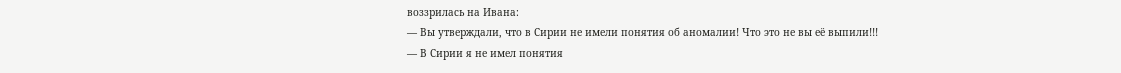воззрилась на Ивана:
— Вы утверждали, что в Сирии не имели понятия об аномалии! Что это не вы её выпили!!!
— В Сирии я не имел понятия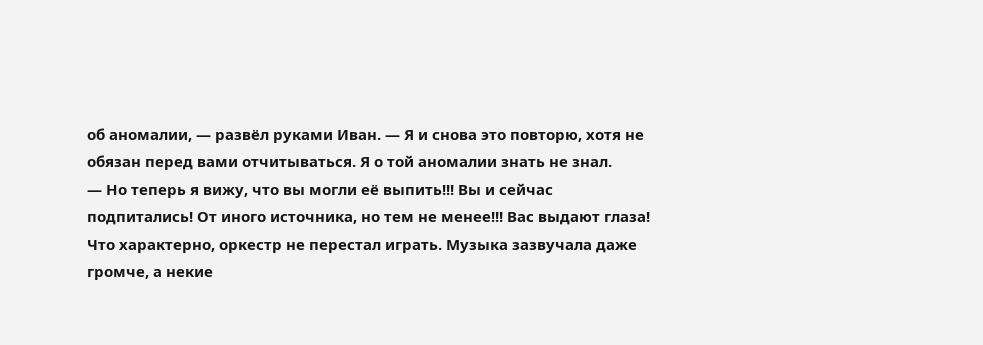об аномалии, — развёл руками Иван. — Я и снова это повторю, хотя не обязан перед вами отчитываться. Я о той аномалии знать не знал.
— Но теперь я вижу, что вы могли её выпить!!! Вы и сейчас подпитались! От иного источника, но тем не менее!!! Вас выдают глаза!
Что характерно, оркестр не перестал играть. Музыка зазвучала даже громче, а некие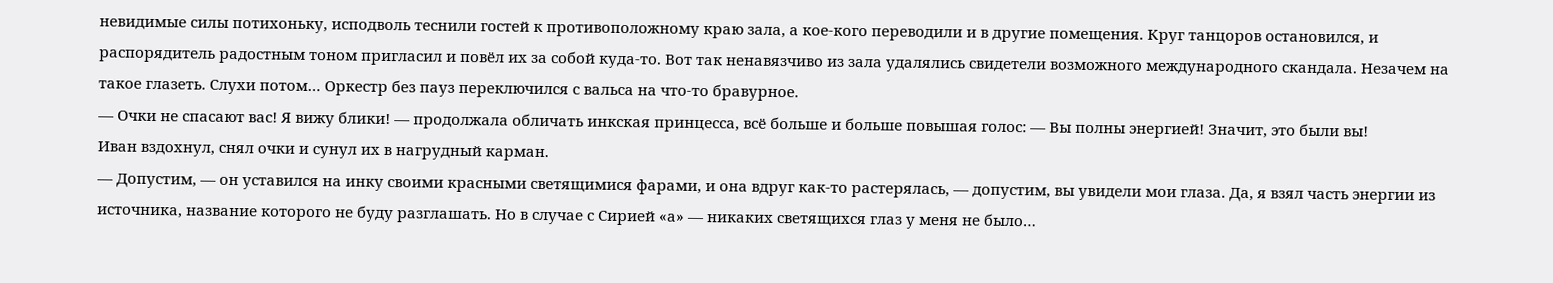невидимые силы потихоньку, исподволь теснили гостей к противоположному краю зала, а кое-кого переводили и в другие помещения. Круг танцоров остановился, и распорядитель радостным тоном пригласил и повёл их за собой куда-то. Вот так ненавязчиво из зала удалялись свидетели возможного международного скандала. Незачем на такое глазеть. Слухи потом… Оркестр без пауз переключился с вальса на что-то бравурное.
— Очки не спасают вас! Я вижу блики! — продолжала обличать инкская принцесса, всё больше и больше повышая голос: — Вы полны энергией! Значит, это были вы!
Иван вздохнул, снял очки и сунул их в нагрудный карман.
— Допустим, — он уставился на инку своими красными светящимися фарами, и она вдруг как-то растерялась, — допустим, вы увидели мои глаза. Да, я взял часть энергии из источника, название которого не буду разглашать. Но в случае с Сирией «а» — никаких светящихся глаз у меня не было…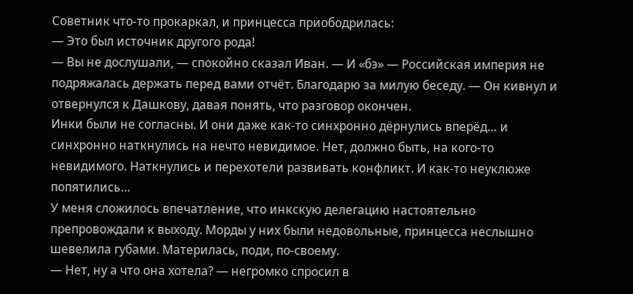Советник что-то прокаркал, и принцесса приободрилась:
— Это был источник другого рода!
— Вы не дослушали, — спокойно сказал Иван. — И «бэ» — Российская империя не подряжалась держать перед вами отчёт. Благодарю за милую беседу. — Он кивнул и отвернулся к Дашкову, давая понять, что разговор окончен.
Инки были не согласны. И они даже как-то синхронно дёрнулись вперёд… и синхронно наткнулись на нечто невидимое. Нет, должно быть, на кого-то невидимого. Наткнулись и перехотели развивать конфликт. И как-то неуклюже попятились…
У меня сложилось впечатление, что инкскую делегацию настоятельно препровождали к выходу. Морды у них были недовольные, принцесса неслышно шевелила губами. Материлась, поди, по-своему.
— Нет, ну а что она хотела? — негромко спросил в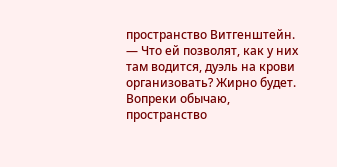пространство Витгенштейн. — Что ей позволят, как у них там водится, дуэль на крови организовать? Жирно будет.
Вопреки обычаю, пространство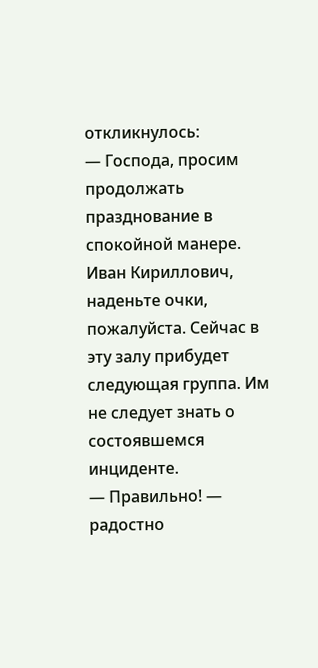откликнулось:
— Господа, просим продолжать празднование в спокойной манере. Иван Кириллович, наденьте очки, пожалуйста. Сейчас в эту залу прибудет следующая группа. Им не следует знать о состоявшемся инциденте.
— Правильно! — радостно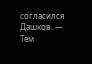согласился Дашков. — Тем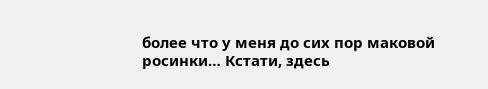более что у меня до сих пор маковой росинки… Кстати, здесь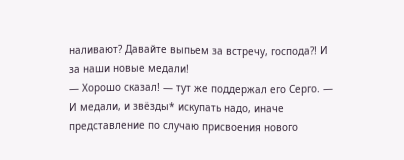наливают? Давайте выпьем за встречу, господа?! И за наши новые медали!
— Хорошо сказал! — тут же поддержал его Серго. — И медали, и звёзды* искупать надо, иначе представление по случаю присвоения нового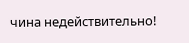чина недействительно!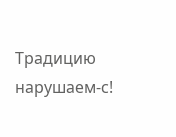Традицию нарушаем-с!